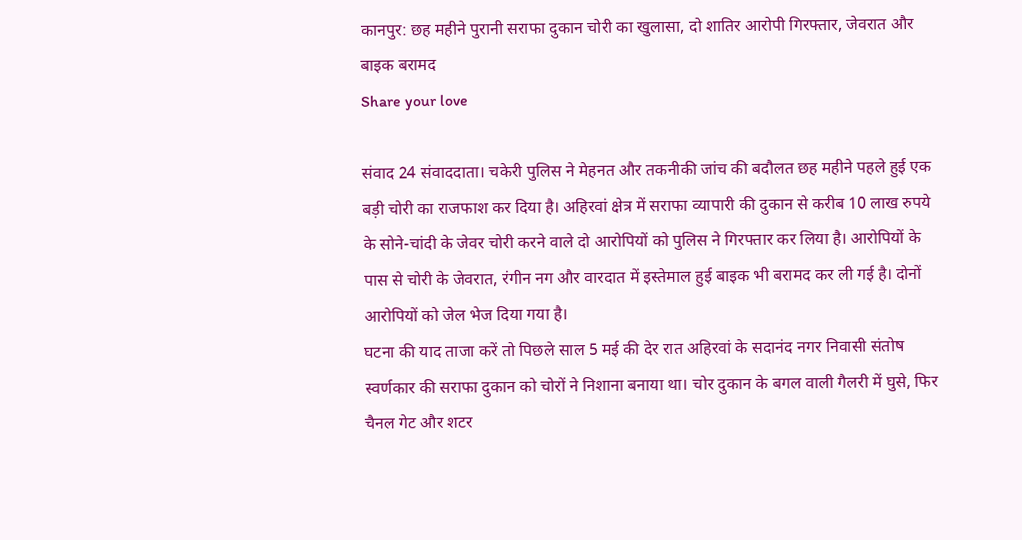कानपुर: छह महीने पुरानी सराफा दुकान चोरी का खुलासा, दो शातिर आरोपी गिरफ्तार, जेवरात और बाइक बरामद
Share your love

संवाद 24 संवाददाता। चकेरी पुलिस ने मेहनत और तकनीकी जांच की बदौलत छह महीने पहले हुई एक बड़ी चोरी का राजफाश कर दिया है। अहिरवां क्षेत्र में सराफा व्यापारी की दुकान से करीब 10 लाख रुपये के सोने-चांदी के जेवर चोरी करने वाले दो आरोपियों को पुलिस ने गिरफ्तार कर लिया है। आरोपियों के पास से चोरी के जेवरात, रंगीन नग और वारदात में इस्तेमाल हुई बाइक भी बरामद कर ली गई है। दोनों आरोपियों को जेल भेज दिया गया है।
घटना की याद ताजा करें तो पिछले साल 5 मई की देर रात अहिरवां के सदानंद नगर निवासी संतोष स्वर्णकार की सराफा दुकान को चोरों ने निशाना बनाया था। चोर दुकान के बगल वाली गैलरी में घुसे, फिर चैनल गेट और शटर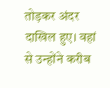तोड़कर अंदर दाखिल हुए। वहां से उन्होंने करीब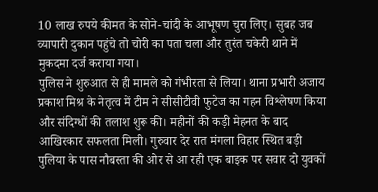10 लाख रुपये कीमत के सोने-चांदी के आभूषण चुरा लिए। सुबह जब व्यापारी दुकान पहुंचे तो चोरी का पता चला और तुरंत चकेरी थाने में मुकदमा दर्ज कराया गया।
पुलिस ने शुरुआत से ही मामले को गंभीरता से लिया। थाना प्रभारी अजाय प्रकाश मिश्र के नेतृत्व में टीम ने सीसीटीवी फुटेज का गहन विश्लेषण किया और संदिग्धों की तलाश शुरू की। महीनों की कड़ी मेहनत के बाद आखिरकार सफलता मिली। गुरुवार देर रात मंगला विहार स्थित बड़ी पुलिया के पास नौबस्ता की ओर से आ रही एक बाइक पर सवार दो युवकों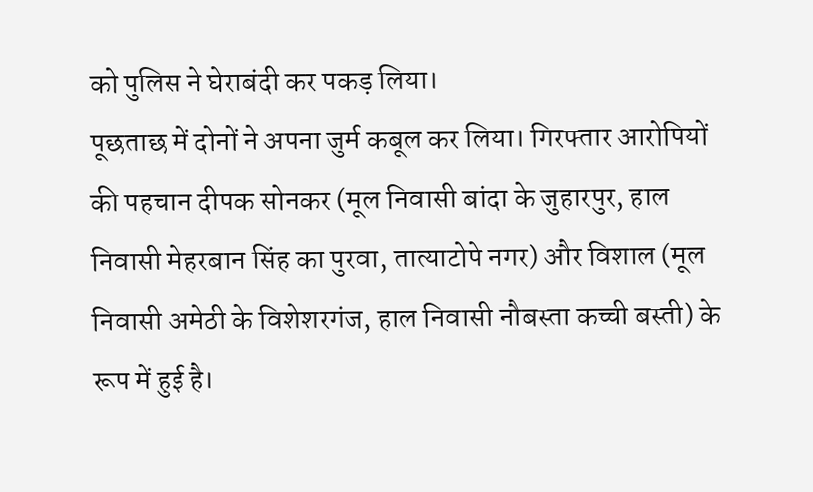को पुलिस ने घेराबंदी कर पकड़ लिया।
पूछताछ में दोनों ने अपना जुर्म कबूल कर लिया। गिरफ्तार आरोपियों की पहचान दीपक सोनकर (मूल निवासी बांदा के जुहारपुर, हाल निवासी मेहरबान सिंह का पुरवा, तात्याटोपे नगर) और विशाल (मूल निवासी अमेठी के विशेशरगंज, हाल निवासी नौबस्ता कच्ची बस्ती) के रूप में हुई है।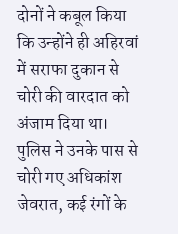दोनों ने कबूल किया कि उन्होंने ही अहिरवां में सराफा दुकान से चोरी की वारदात को अंजाम दिया था। पुलिस ने उनके पास से चोरी गए अधिकांश जेवरात, कई रंगों के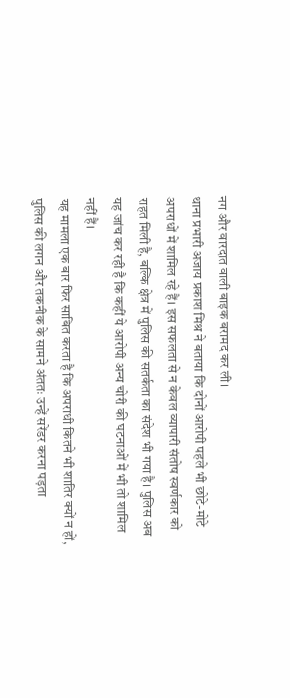नग और वारदात वाली बाइक बरामद कर ली।
थाना प्रभारी अजाय प्रकाश मिश्र ने बताया कि दोनों आरोपी पहले भी छोटे-मोटे अपराधों में शामिल रहे हैं। इस सफलता से न केवल व्यापारी संतोष स्वर्णकार को राहत मिली है, बल्कि क्षेत्र में पुलिस की सतर्कता का संदेश भी गया है। पुलिस अब यह जांच कर रही है कि कहीं ये आरोपी अन्य चोरी की घटनाओं में भी तो शामिल नहीं हैं।
यह मामला एक बार फिर साबित करता है कि अपराधी कितने भी शातिर क्यों न हों, पुलिस की लगन और तकनीक के सामने अंततः उन्हें सरेंडर करना पड़ता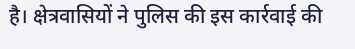है। क्षेत्रवासियों ने पुलिस की इस कार्रवाई की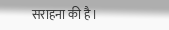सराहना की है।